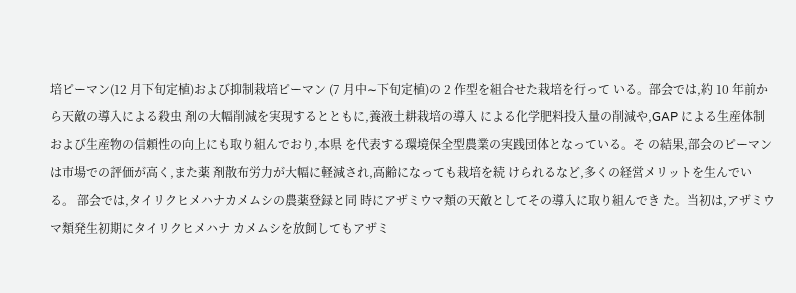培ピーマン(12 月下旬定植)および抑制栽培ピーマン (7 月中∼下旬定植)の 2 作型を組合せた栽培を行って いる。部会では,約 10 年前から天敵の導入による殺虫 剤の大幅削減を実現するとともに,養液土耕栽培の導入 による化学肥料投入量の削減や,GAP による生産体制 および生産物の信頼性の向上にも取り組んでおり,本県 を代表する環境保全型農業の実践団体となっている。そ の結果,部会のピーマンは市場での評価が高く,また薬 剤散布労力が大幅に軽減され,高齢になっても栽培を続 けられるなど,多くの経営メリットを生んでいる。 部会では,タイリクヒメハナカメムシの農薬登録と同 時にアザミウマ類の天敵としてその導入に取り組んでき た。当初は,アザミウマ類発生初期にタイリクヒメハナ カメムシを放飼してもアザミ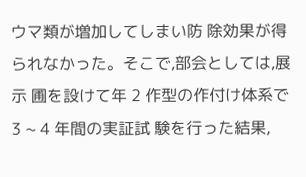ウマ類が増加してしまい防 除効果が得られなかった。そこで,部会としては,展示 圃を設けて年 2 作型の作付け体系で 3 ∼ 4 年間の実証試 験を行った結果,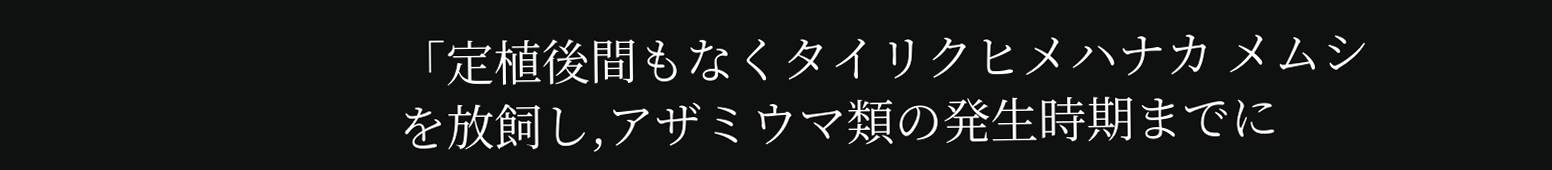「定植後間もなくタイリクヒメハナカ メムシを放飼し,アザミウマ類の発生時期までに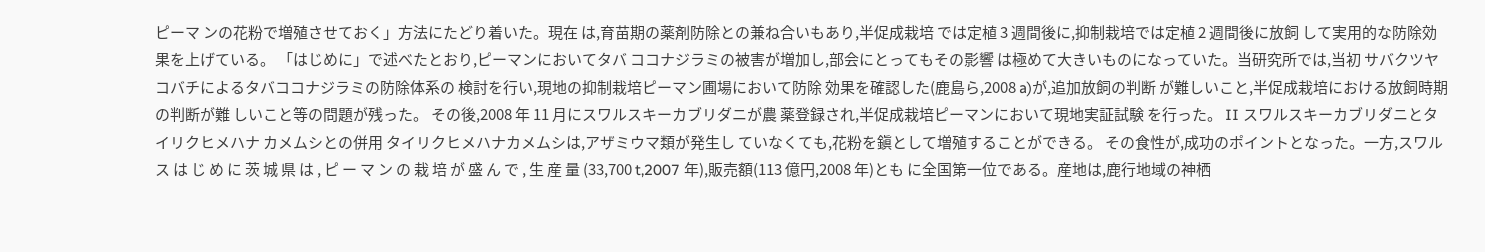ピーマ ンの花粉で増殖させておく」方法にたどり着いた。現在 は,育苗期の薬剤防除との兼ね合いもあり,半促成栽培 では定植 3 週間後に,抑制栽培では定植 2 週間後に放飼 して実用的な防除効果を上げている。 「はじめに」で述べたとおり,ピーマンにおいてタバ ココナジラミの被害が増加し,部会にとってもその影響 は極めて大きいものになっていた。当研究所では,当初 サバクツヤコバチによるタバココナジラミの防除体系の 検討を行い,現地の抑制栽培ピーマン圃場において防除 効果を確認した(鹿島ら,2008 a)が,追加放飼の判断 が難しいこと,半促成栽培における放飼時期の判断が難 しいこと等の問題が残った。 その後,2008 年 11 月にスワルスキーカブリダニが農 薬登録され,半促成栽培ピーマンにおいて現地実証試験 を行った。 II スワルスキーカブリダニとタイリクヒメハナ カメムシとの併用 タイリクヒメハナカメムシは,アザミウマ類が発生し ていなくても,花粉を鎭として増殖することができる。 その食性が,成功のポイントとなった。一方,スワルス は じ め に 茨 城 県 は , ピ ー マ ン の 栽 培 が 盛 ん で , 生 産 量 (33,700 t,2007 年),販売額(113 億円,2008 年)とも に全国第一位である。産地は,鹿行地域の神栖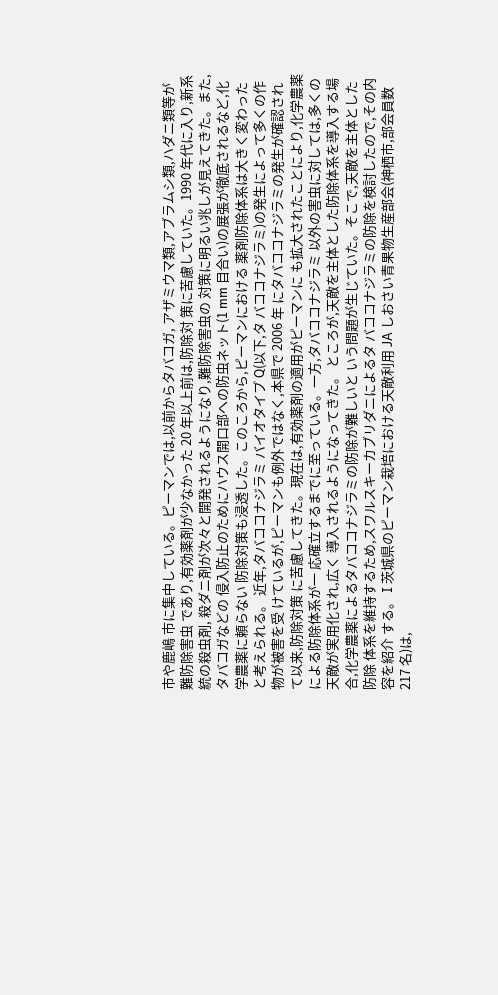市や鹿嶋 市に集中している。ピーマンでは,以前からタバコガ, アザミウマ類,アブラムシ類,ハダニ類等が難防除害虫 であり,有効薬剤が少なかった 20 年以上前は,防除対 策に苦慮していた。1990 年代に入り,新系統の殺虫剤, 殺ダニ剤が次々と開発されるようになり,難防除害虫の 対策に明るい兆しが見えてきた。また,タバコガなどの 侵入防止のためにハウス開口部への防虫ネット(1 mm 目合い)の展張が徹底されるなど,化学農薬に頼らない 防除対策も浸透した。このころから,ピーマンにおける 薬剤防除体系は大きく変わったと考えられる。 近年,タバココナジラミ バイオタイプ Q(以下,タ バココナジラミ)の発生によって多くの作物が被害を受 けているが,ピーマンも例外ではなく,本県で 2006 年 にタバココナジラミの発生が確認されて以来,防除対策 に苦慮してきた。現在は,有効薬剤の適用がピーマンに も拡大されたことにより,化学農薬による防除体系が一 応確立するまでに至っている。一方,タバココナジラミ 以外の害虫に対しては,多くの天敵が実用化され,広く 導入されるようになってきた。 ところが,天敵を主体とした防除体系を導入する場 合,化学農薬によるタバココナジラミの防除が難しいと いう問題が生じていた。そこで,天敵を主体とした防除 体系を維持するため,スワルスキーカブリダニによるタ バココナジラミの防除を検討したので,その内容を紹介 する。 I 茨城県のピーマン栽培における天敵利用 JA しおさい青果物生産部会(神栖市,部会員数 217 名)は,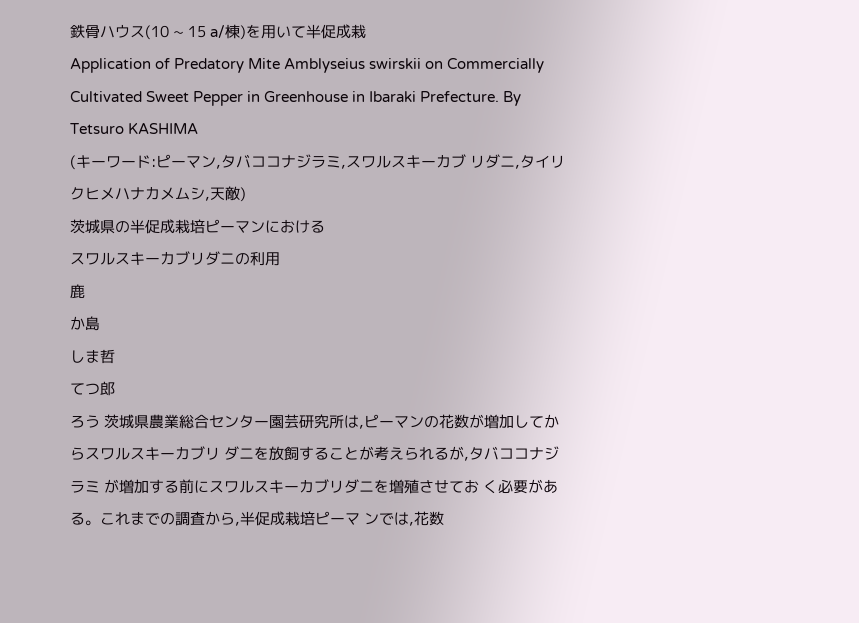鉄骨ハウス(10 ∼ 15 a/棟)を用いて半促成栽
Application of Predatory Mite Amblyseius swirskii on Commercially Cultivated Sweet Pepper in Greenhouse in Ibaraki Prefecture. By Tetsuro KASHIMA
(キーワード:ピーマン,タバココナジラミ,スワルスキーカブ リダニ,タイリクヒメハナカメムシ,天敵)
茨城県の半促成栽培ピーマンにおける
スワルスキーカブリダニの利用
鹿
か島
しま哲
てつ郎
ろう 茨城県農業総合センター園芸研究所は,ピーマンの花数が増加してからスワルスキーカブリ ダニを放飼することが考えられるが,タバココナジラミ が増加する前にスワルスキーカブリダニを増殖させてお く必要がある。これまでの調査から,半促成栽培ピーマ ンでは,花数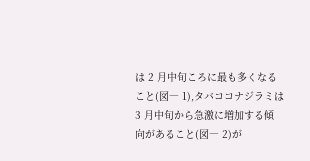は 2 月中旬ころに最も多くなること(図― 1),タバココナジラミは 3 月中旬から急激に増加する傾 向があること(図― 2)が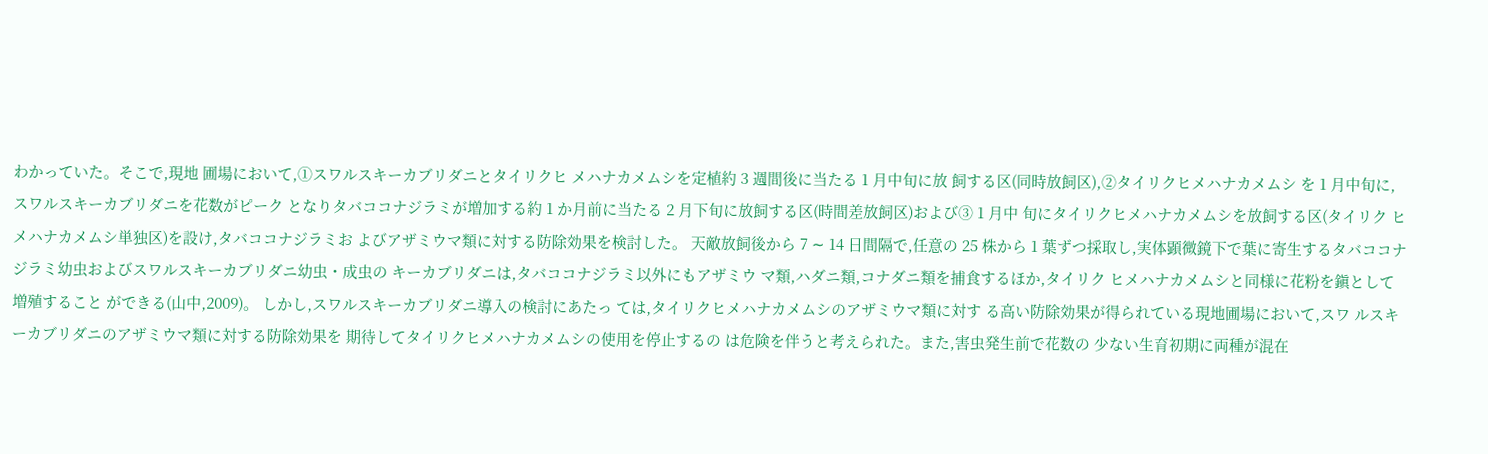わかっていた。そこで,現地 圃場において,①スワルスキーカブリダニとタイリクヒ メハナカメムシを定植約 3 週間後に当たる 1 月中旬に放 飼する区(同時放飼区),②タイリクヒメハナカメムシ を 1 月中旬に,スワルスキーカブリダニを花数がピーク となりタバココナジラミが増加する約 1 か月前に当たる 2 月下旬に放飼する区(時間差放飼区)および③ 1 月中 旬にタイリクヒメハナカメムシを放飼する区(タイリク ヒメハナカメムシ単独区)を設け,タバココナジラミお よびアザミウマ類に対する防除効果を検討した。 天敵放飼後から 7 ∼ 14 日間隔で,任意の 25 株から 1 葉ずつ採取し,実体顕微鏡下で葉に寄生するタバココナ ジラミ幼虫およびスワルスキーカブリダニ幼虫・成虫の キーカブリダニは,タバココナジラミ以外にもアザミウ マ類,ハダニ類,コナダニ類を捕食するほか,タイリク ヒメハナカメムシと同様に花粉を鎭として増殖すること ができる(山中,2009)。 しかし,スワルスキーカブリダニ導入の検討にあたっ ては,タイリクヒメハナカメムシのアザミウマ類に対す る高い防除効果が得られている現地圃場において,スワ ルスキーカブリダニのアザミウマ類に対する防除効果を 期待してタイリクヒメハナカメムシの使用を停止するの は危険を伴うと考えられた。また,害虫発生前で花数の 少ない生育初期に両種が混在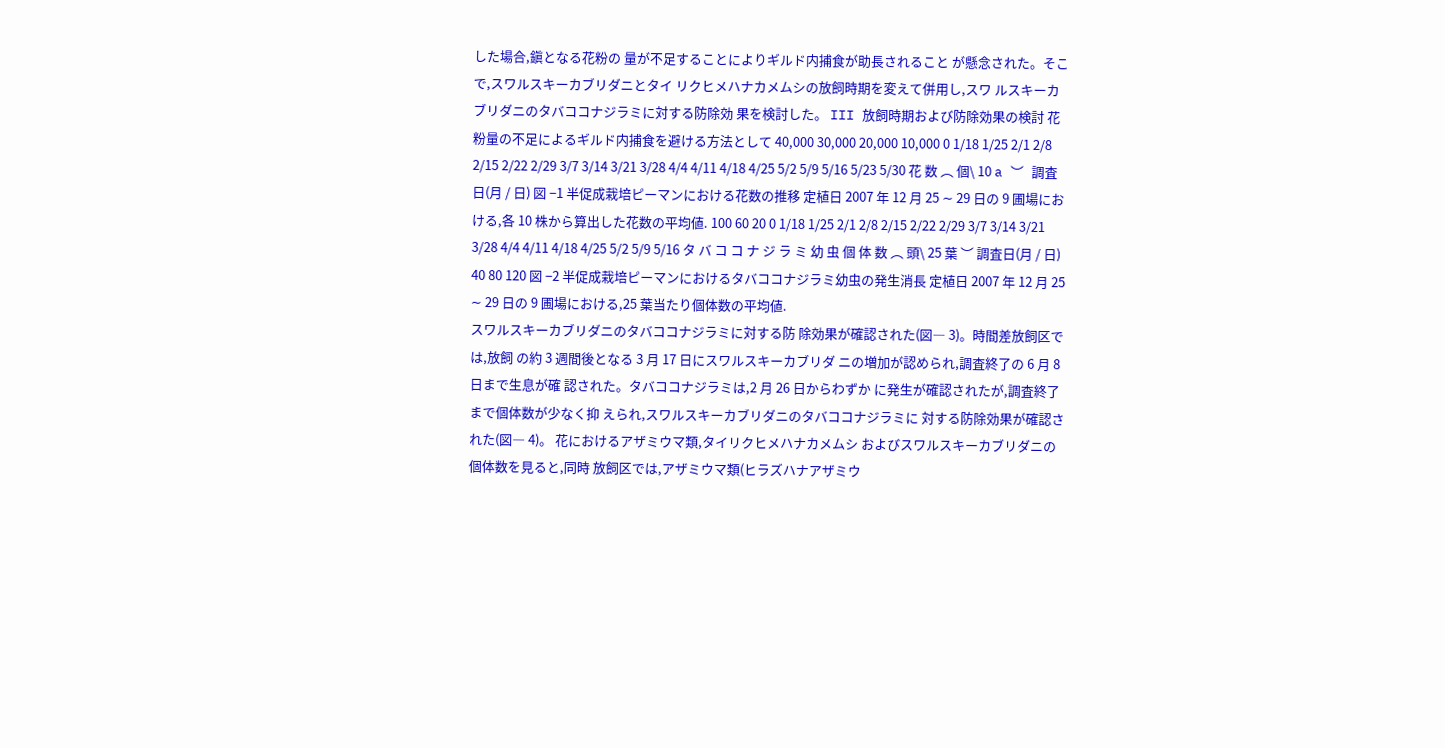した場合,鎭となる花粉の 量が不足することによりギルド内捕食が助長されること が懸念された。そこで,スワルスキーカブリダニとタイ リクヒメハナカメムシの放飼時期を変えて併用し,スワ ルスキーカブリダニのタバココナジラミに対する防除効 果を検討した。 III 放飼時期および防除効果の検討 花粉量の不足によるギルド内捕食を避ける方法として 40,000 30,000 20,000 10,000 0 1/18 1/25 2/1 2/8 2/15 2/22 2/29 3/7 3/14 3/21 3/28 4/4 4/11 4/18 4/25 5/2 5/9 5/16 5/23 5/30 花 数 ︵ 個\ 10 a ︶ 調査日(月 / 日) 図 −1 半促成栽培ピーマンにおける花数の推移 定植日 2007 年 12 月 25 ∼ 29 日の 9 圃場における,各 10 株から算出した花数の平均値. 100 60 20 0 1/18 1/25 2/1 2/8 2/15 2/22 2/29 3/7 3/14 3/21 3/28 4/4 4/11 4/18 4/25 5/2 5/9 5/16 タ バ コ コ ナ ジ ラ ミ 幼 虫 個 体 数 ︵ 頭\ 25 葉 ︶ 調査日(月 / 日) 40 80 120 図 −2 半促成栽培ピーマンにおけるタバココナジラミ幼虫の発生消長 定植日 2007 年 12 月 25 ∼ 29 日の 9 圃場における,25 葉当たり個体数の平均値.
スワルスキーカブリダニのタバココナジラミに対する防 除効果が確認された(図― 3)。時間差放飼区では,放飼 の約 3 週間後となる 3 月 17 日にスワルスキーカブリダ ニの増加が認められ,調査終了の 6 月 8 日まで生息が確 認された。タバココナジラミは,2 月 26 日からわずか に発生が確認されたが,調査終了まで個体数が少なく抑 えられ,スワルスキーカブリダニのタバココナジラミに 対する防除効果が確認された(図― 4)。 花におけるアザミウマ類,タイリクヒメハナカメムシ およびスワルスキーカブリダニの個体数を見ると,同時 放飼区では,アザミウマ類(ヒラズハナアザミウ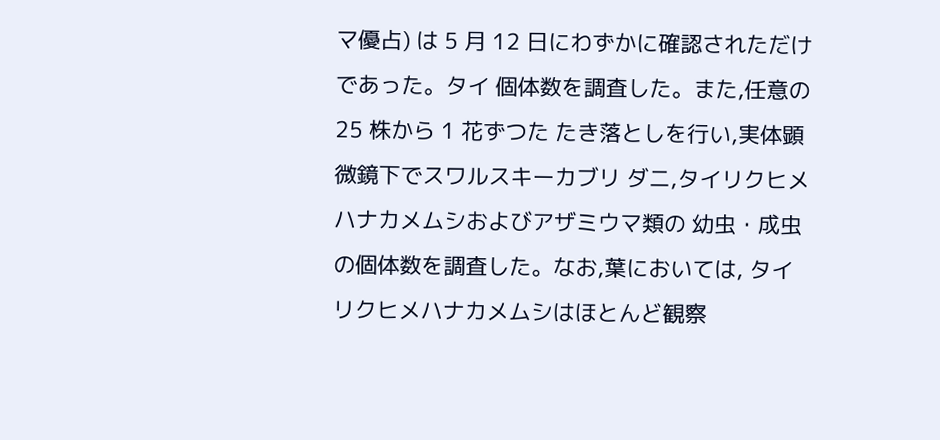マ優占) は 5 月 12 日にわずかに確認されただけであった。タイ 個体数を調査した。また,任意の 25 株から 1 花ずつた たき落としを行い,実体顕微鏡下でスワルスキーカブリ ダニ,タイリクヒメハナカメムシおよびアザミウマ類の 幼虫・成虫の個体数を調査した。なお,葉においては, タイリクヒメハナカメムシはほとんど観察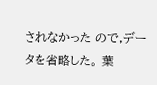されなかった ので,データを省略した。 葉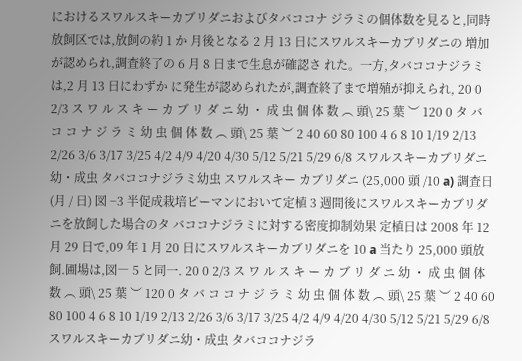におけるスワルスキーカブリダニおよびタバココナ ジラミの個体数を見ると,同時放飼区では,放飼の約 1 か 月後となる 2 月 13 日にスワルスキーカブリダニの 増加が認められ,調査終了の 6 月 8 日まで生息が確認さ れた。一方,タバココナジラミは,2 月 13 日にわずか に発生が認められたが,調査終了まで増殖が抑えられ, 20 0 2/3 ス ワ ル ス キ ー カ ブ リ ダ ニ 幼 ・ 成 虫 個 体 数 ︵ 頭\ 25 葉 ︶ 120 0 タ バ コ コ ナ ジ ラ ミ 幼 虫 個 体 数 ︵ 頭\ 25 葉 ︶ 2 40 60 80 100 4 6 8 10 1/19 2/13 2/26 3/6 3/17 3/25 4/2 4/9 4/20 4/30 5/12 5/21 5/29 6/8 スワルスキーカブリダニ幼・成虫 タバココナジラミ幼虫 スワルスキー カブリダニ (25,000 頭 /10 a) 調査日(月 / 日) 図 −3 半促成栽培ピーマンにおいて定植 3 週間後にスワルスキーカブリダニを放飼した場合のタ バココナジラミに対する密度抑制効果 定植日は 2008 年 12 月 29 日で,09 年 1 月 20 日にスワルスキーカブリダニを 10 a 当たり 25,000 頭放飼.圃場は,図― 5 と同一. 20 0 2/3 ス ワ ル ス キ ー カ ブ リ ダ ニ 幼 ・ 成 虫 個 体 数 ︵ 頭\ 25 葉 ︶ 120 0 タ バ コ コ ナ ジ ラ ミ 幼 虫 個 体 数 ︵ 頭\ 25 葉 ︶ 2 40 60 80 100 4 6 8 10 1/19 2/13 2/26 3/6 3/17 3/25 4/2 4/9 4/20 4/30 5/12 5/21 5/29 6/8 スワルスキーカブリダニ幼・成虫 タバココナジラ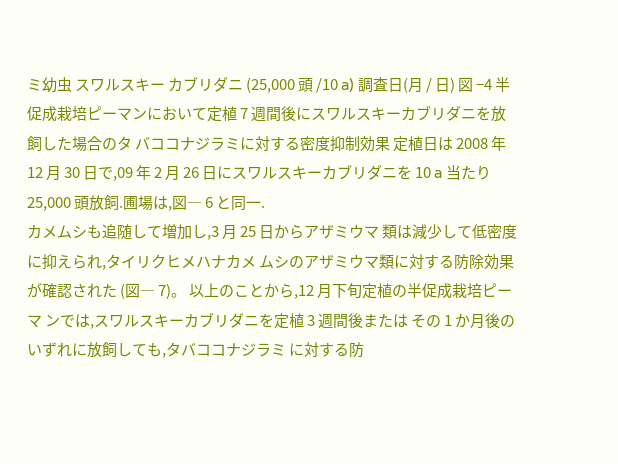ミ幼虫 スワルスキー カブリダニ (25,000 頭 /10 a) 調査日(月 / 日) 図 −4 半促成栽培ピーマンにおいて定植 7 週間後にスワルスキーカブリダニを放飼した場合のタ バココナジラミに対する密度抑制効果 定植日は 2008 年 12 月 30 日で,09 年 2 月 26 日にスワルスキーカブリダニを 10 a 当たり 25,000 頭放飼.圃場は,図― 6 と同一.
カメムシも追随して増加し,3 月 25 日からアザミウマ 類は減少して低密度に抑えられ,タイリクヒメハナカメ ムシのアザミウマ類に対する防除効果が確認された (図― 7)。 以上のことから,12 月下旬定植の半促成栽培ピーマ ンでは,スワルスキーカブリダニを定植 3 週間後または その 1 か月後のいずれに放飼しても,タバココナジラミ に対する防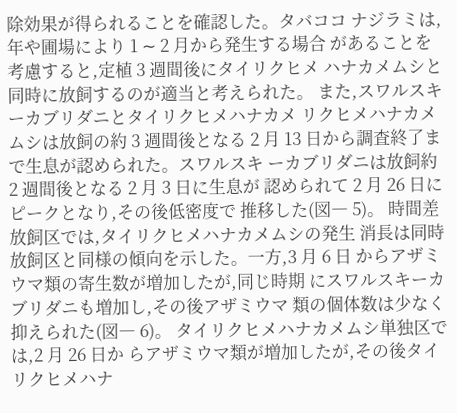除効果が得られることを確認した。タバココ ナジラミは,年や圃場により 1 ∼ 2 月から発生する場合 があることを考慮すると,定植 3 週間後にタイリクヒメ ハナカメムシと同時に放飼するのが適当と考えられた。 また,スワルスキーカブリダニとタイリクヒメハナカメ リクヒメハナカメムシは放飼の約 3 週間後となる 2 月 13 日から調査終了まで生息が認められた。スワルスキ ーカブリダニは放飼約 2 週間後となる 2 月 3 日に生息が 認められて 2 月 26 日にピークとなり,その後低密度で 推移した(図― 5)。 時間差放飼区では,タイリクヒメハナカメムシの発生 消長は同時放飼区と同様の傾向を示した。一方,3 月 6 日 からアザミウマ類の寄生数が増加したが,同じ時期 にスワルスキーカブリダニも増加し,その後アザミウマ 類の個体数は少なく抑えられた(図― 6)。 タイリクヒメハナカメムシ単独区では,2 月 26 日か らアザミウマ類が増加したが,その後タイリクヒメハナ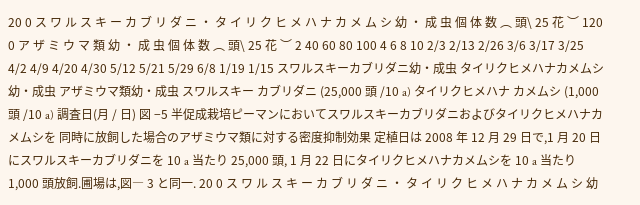20 0 ス ワ ル ス キ ー カ ブ リ ダ ニ ・ タ イ リ ク ヒ メ ハ ナ カ メ ム シ 幼 ・ 成 虫 個 体 数 ︵ 頭\ 25 花 ︶ 120 0 ア ザ ミ ウ マ 類 幼 ・ 成 虫 個 体 数 ︵ 頭\ 25 花 ︶ 2 40 60 80 100 4 6 8 10 2/3 2/13 2/26 3/6 3/17 3/25 4/2 4/9 4/20 4/30 5/12 5/21 5/29 6/8 1/19 1/15 スワルスキーカブリダニ幼・成虫 タイリクヒメハナカメムシ幼・成虫 アザミウマ類幼・成虫 スワルスキー カブリダニ (25,000 頭 /10 a) タイリクヒメハナ カメムシ (1,000 頭 /10 a) 調査日(月 / 日) 図 −5 半促成栽培ピーマンにおいてスワルスキーカブリダニおよびタイリクヒメハナカメムシを 同時に放飼した場合のアザミウマ類に対する密度抑制効果 定植日は 2008 年 12 月 29 日で,1 月 20 日にスワルスキーカブリダニを 10 a 当たり 25,000 頭, 1 月 22 日にタイリクヒメハナカメムシを 10 a 当たり 1,000 頭放飼.圃場は,図― 3 と同一. 20 0 ス ワ ル ス キ ー カ ブ リ ダ ニ ・ タ イ リ ク ヒ メ ハ ナ カ メ ム シ 幼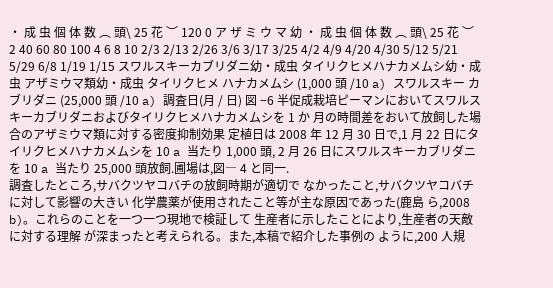・ 成 虫 個 体 数 ︵ 頭\ 25 花 ︶ 120 0 ア ザ ミ ウ マ 幼 ・ 成 虫 個 体 数 ︵ 頭\ 25 花 ︶ 2 40 60 80 100 4 6 8 10 2/3 2/13 2/26 3/6 3/17 3/25 4/2 4/9 4/20 4/30 5/12 5/21 5/29 6/8 1/19 1/15 スワルスキーカブリダニ幼・成虫 タイリクヒメハナカメムシ幼・成虫 アザミウマ類幼・成虫 タイリクヒメ ハナカメムシ (1,000 頭 /10 a) スワルスキー カブリダニ (25,000 頭 /10 a) 調査日(月 / 日) 図 −6 半促成栽培ピーマンにおいてスワルスキーカブリダニおよびタイリクヒメハナカメムシを 1 か 月の時間差をおいて放飼した場合のアザミウマ類に対する密度抑制効果 定植日は 2008 年 12 月 30 日で,1 月 22 日にタイリクヒメハナカメムシを 10 a 当たり 1,000 頭, 2 月 26 日にスワルスキーカブリダニを 10 a 当たり 25,000 頭放飼.圃場は,図― 4 と同一.
調査したところ,サバクツヤコバチの放飼時期が適切で なかったこと,サバクツヤコバチに対して影響の大きい 化学農薬が使用されたこと等が主な原因であった(鹿島 ら,2008 b)。これらのことを一つ一つ現地で検証して 生産者に示したことにより,生産者の天敵に対する理解 が深まったと考えられる。また,本稿で紹介した事例の ように,200 人規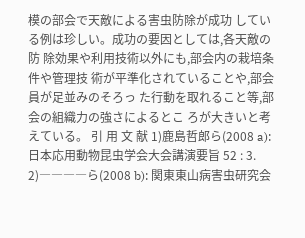模の部会で天敵による害虫防除が成功 している例は珍しい。成功の要因としては,各天敵の防 除効果や利用技術以外にも,部会内の栽培条件や管理技 術が平準化されていることや,部会員が足並みのそろっ た行動を取れること等,部会の組織力の強さによるとこ ろが大きいと考えている。 引 用 文 献 1)鹿島哲郎ら(2008 a): 日本応用動物昆虫学会大会講演要旨 52 : 3. 2)――――ら(2008 b): 関東東山病害虫研究会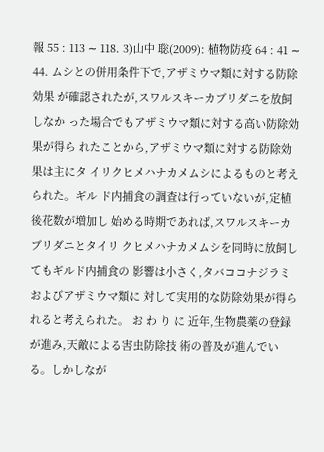報 55 : 113 ∼ 118. 3)山中 聡(2009): 植物防疫 64 : 41 ∼ 44. ムシとの併用条件下で,アザミウマ類に対する防除効果 が確認されたが,スワルスキーカブリダニを放飼しなか った場合でもアザミウマ類に対する高い防除効果が得ら れたことから,アザミウマ類に対する防除効果は主にタ イリクヒメハナカメムシによるものと考えられた。ギル ド内捕食の調査は行っていないが,定植後花数が増加し 始める時期であれば,スワルスキーカブリダニとタイリ クヒメハナカメムシを同時に放飼してもギルド内捕食の 影響は小さく,タバココナジラミおよびアザミウマ類に 対して実用的な防除効果が得られると考えられた。 お わ り に 近年,生物農薬の登録が進み,天敵による害虫防除技 術の普及が進んでいる。しかしなが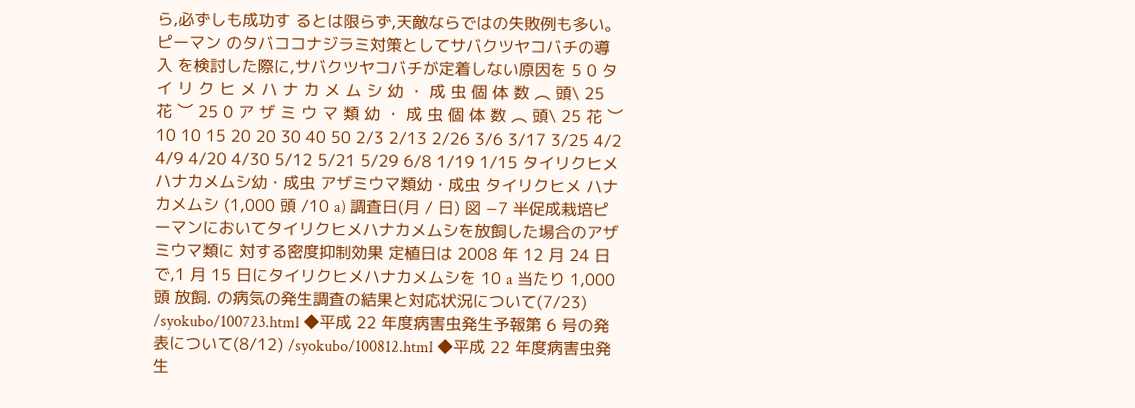ら,必ずしも成功す るとは限らず,天敵ならではの失敗例も多い。ピーマン のタバココナジラミ対策としてサバクツヤコバチの導入 を検討した際に,サバクツヤコバチが定着しない原因を 5 0 タ イ リ ク ヒ メ ハ ナ カ メ ム シ 幼 ・ 成 虫 個 体 数 ︵ 頭\ 25 花 ︶ 25 0 ア ザ ミ ウ マ 類 幼 ・ 成 虫 個 体 数 ︵ 頭\ 25 花 ︶ 10 10 15 20 20 30 40 50 2/3 2/13 2/26 3/6 3/17 3/25 4/2 4/9 4/20 4/30 5/12 5/21 5/29 6/8 1/19 1/15 タイリクヒメハナカメムシ幼・成虫 アザミウマ類幼・成虫 タイリクヒメ ハナカメムシ (1,000 頭 /10 a) 調査日(月 / 日) 図 −7 半促成栽培ピーマンにおいてタイリクヒメハナカメムシを放飼した場合のアザミウマ類に 対する密度抑制効果 定植日は 2008 年 12 月 24 日で,1 月 15 日にタイリクヒメハナカメムシを 10 a 当たり 1,000 頭 放飼. の病気の発生調査の結果と対応状況について(7/23) /syokubo/100723.html ◆平成 22 年度病害虫発生予報第 6 号の発表について(8/12) /syokubo/100812.html ◆平成 22 年度病害虫発生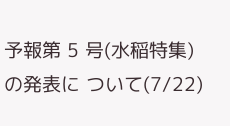予報第 5 号(水稲特集)の発表に ついて(7/22)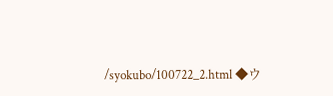/syokubo/100722_2.html ◆ウ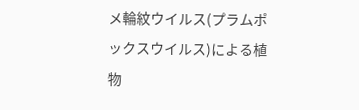メ輪紋ウイルス(プラムポックスウイルス)による植物